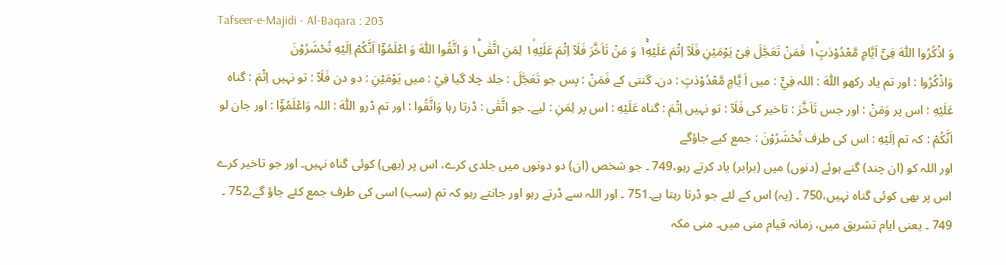Tafseer-e-Majidi - Al-Baqara : 203
وَ اذْكُرُوا اللّٰهَ فِیْۤ اَیَّامٍ مَّعْدُوْدٰتٍ١ؕ فَمَنْ تَعَجَّلَ فِیْ یَوْمَیْنِ فَلَاۤ اِثْمَ عَلَیْهِ١ۚ وَ مَنْ تَاَخَّرَ فَلَاۤ اِثْمَ عَلَیْهِ١ۙ لِمَنِ اتَّقٰى١ؕ وَ اتَّقُوا اللّٰهَ وَ اعْلَمُوْۤا اَنَّكُمْ اِلَیْهِ تُحْشَرُوْنَ
وَاذْكُرُوا : اور تم یاد رکھو اللّٰهَ : اللہ فِيْٓ : میں اَ يَّامٍ مَّعْدُوْدٰتٍ : دن۔ گنتی کے فَمَنْ : پس جو تَعَجَّلَ : جلد چلا گیا فِيْ : میں يَوْمَيْنِ : دو دن فَلَآ : تو نہیں اِثْمَ : گناہ عَلَيْهِ : اس پر وَمَنْ : اور جس تَاَخَّرَ : تاخیر کی فَلَآ : تو نہیں اِثْمَ : گناہ عَلَيْهِ : اس پر لِمَنِ : لیے۔ جو اتَّقٰى : ڈرتا رہا وَاتَّقُوا : اور تم ڈرو اللّٰهَ : اللہ وَاعْلَمُوْٓا : اور جان لو اَنَّكُمْ : کہ تم اِلَيْهِ : اس کی طرف تُحْشَرُوْنَ : جمع کیے جاؤگے
اور اللہ کو (ان چند) گنے ہوئے (دنوں) میں (برابر) یاد کرتے رہو،749 ۔ جو شخص (ان) دو دونوں میں جلدی کرے، اس پر (بھی) کوئی گناہ نہیں۔ اور جو تاخیر کرے اس پر بھی کوئی گناہ نہیں،750 ۔ (یہ) اس کے لئے جو ڈرتا رہتا ہے۔751 ۔ اور اللہ سے ڈرتے رہو اور جانتے رہو کہ تم (سب) اسی کی طرف جمع کئے جاؤ گے،752 ۔
749 ۔ یعنی ایام تشریق میں، زمانہ قیام منی میں۔ منی مکہ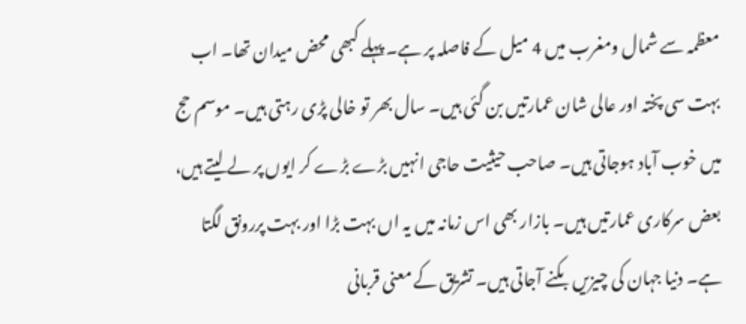معظمہ سے شمال ومغرب میں 4 میل کے فاصلہ پر ہے۔ پہلے کبھی محض میدان تھا۔ اب بہت سی پختہ اور عالی شان عمارتیں بن گئی ہیں۔ سال بھر تو خالی پڑی رہتی ہیں۔ موسم حج میں خوب آباد ہوجاتی ہیں۔ صاحب حیثیت حاجی انہیں بڑے بڑے کر ایوں پر لے لیتے ہیں، بعض سرکاری عمارتیں ہیں۔ بازار بھی اس زمانہ میں یہ اں بہت بڑا اور بہت پررونق لگتا ہے۔ دنیا جہان کی چیزیں بکنے آجاتی ہیں۔ تشریق کے معنی قربانی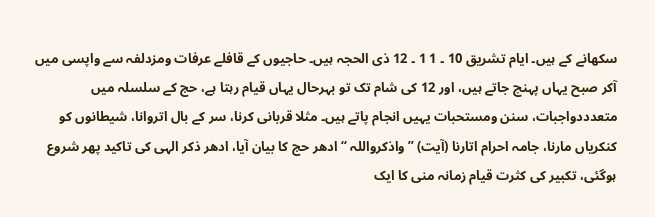سکھانے کے ہیں۔ ایام تشریق 10 ۔ 1 1 ۔ 12 ذی الحجہ ہیں۔ حاجیوں کے قافلے عرفات ومزدلفہ سے واپسی میں آکر صبح یہاں پہنچ جاتے ہیں، اور 12 کی شام تک تو بہرحال یہاں قیام رہتا ہے، حج کے سلسلہ میں متعدددواجبات، سنن ومستحبات یہیں انجام پاتے ہیں۔ مثلا قربانی کرنا، سر کے بال اتروانا، شیطانوں کو کنکریاں مارنا، جامہ احرام اتارنا (آیت) ” واذکرواللہ “ ادھر حج کا بیان آیا، ادھر ذکر الہی کی تاکید پھر شروع ہوگئی، تکبیر کی کثرت قیام زمانہ منی کا ایک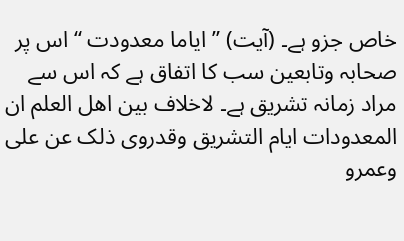خاص جزو ہے۔ (آیت) ” ایاما معدودت “ اس پر صحابہ وتابعین سب کا اتفاق ہے کہ اس سے مراد زمانہ تشریق ہے۔ لاخلاف بین اھل العلم ان المعدودات ایام التشریق وقدروی ذلک عن علی وعمرو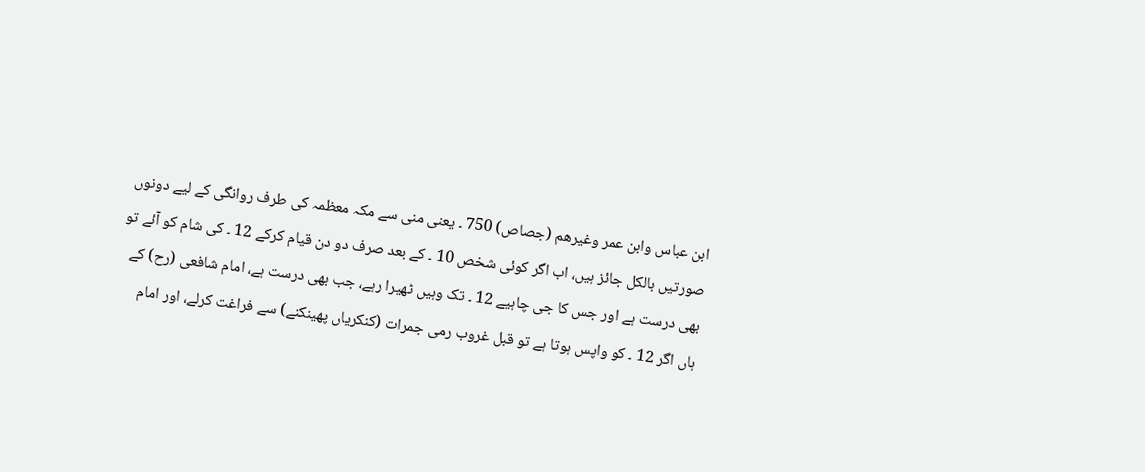ابن عباس وابن عمر وغیرھم (جصاص) 750 ۔ یعنی منی سے مکہ معظمہ کی طرف روانگی کے لیے دونوں صورتیں بالکل جائز ہیں، اب اگر کوئی شخص 10 ۔ کے بعد صرف دو دن قیام کرکے 12 ۔ کی شام کو آئے تو بھی درست ہے اور جس کا جی چاہیے 12 ۔ تک وہیں ٹھیرا رہے، جب بھی درست ہے، امام شافعی (رح) کے ہاں اگر 12 ۔ کو واپس ہوتا ہے تو قبل غروب رمی جمرات (کنکریاں پھینکنے) سے فراغت کرلے، اور امام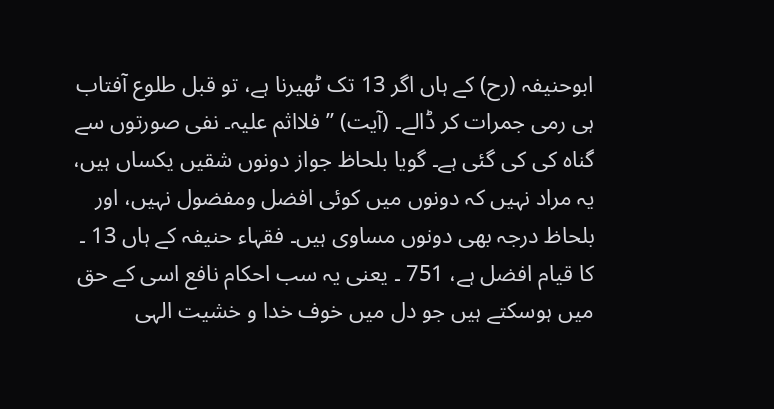ابوحنیفہ (رح) کے ہاں اگر 13 تک ٹھیرنا ہے، تو قبل طلوع آفتاب ہی رمی جمرات کر ڈالے۔ (آیت) ” فلااثم علیہ۔ نفی صورتوں سے گناہ کی کی گئی ہے۔ گویا بلحاظ جواز دونوں شقیں یکساں ہیں، یہ مراد نہیں کہ دونوں میں کوئی افضل ومفضول نہیں، اور بلحاظ درجہ بھی دونوں مساوی ہیں۔ فقہاء حنیفہ کے ہاں 13 ۔ کا قیام افضل ہے، 751 ۔ یعنی یہ سب احکام نافع اسی کے حق میں ہوسکتے ہیں جو دل میں خوف خدا و خشیت الہی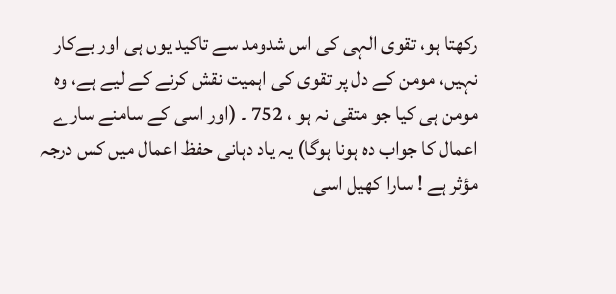رکھتا ہو، تقوی الہی کی اس شدومد سے تاکید یوں ہی اور بےکار نہیں، مومن کے دل پر تقوی کی اہمیت نقش کرنے کے لیے ہے، وہ مومن ہی کیا جو متقی نہ ہو ، 752 ۔ (اور اسی کے سامنے سارے اعمال کا جواب دہ ہونا ہوگا) یہ یاد دہانی حفظ اعمال میں کس درجہ مؤثر ہے ! سارا کھیل اسی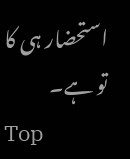استحضار ہی کا تو ہے۔
Top